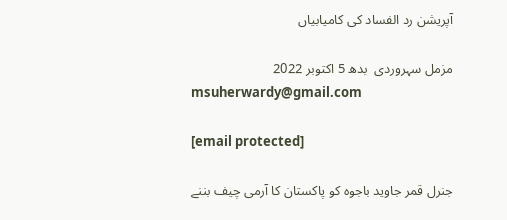آپریشن رد الفساد کی کامیابیاں

مزمل سہروردی  بدھ 5 اکتوبر 2022
msuherwardy@gmail.com

[email protected]

جنرل قمر جاوید باجوہ کو پاکستان کا آرمی چیف بننے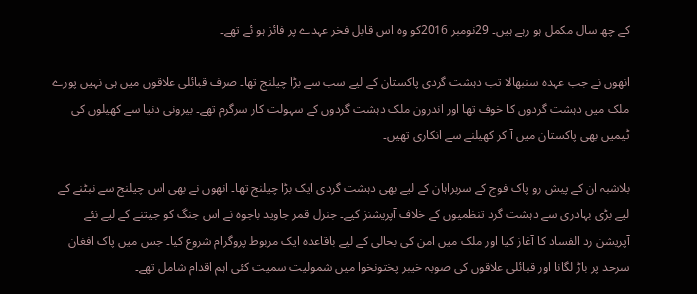کے چھ سال مکمل ہو رہے ہیں۔ 29نومبر 2016کو وہ اس قابل فخر عہدے پر فائز ہو ئے تھے۔

انھوں نے جب عہدہ سنبھالا تب دہشت گردی پاکستان کے لیے سب سے بڑا چیلنج تھا۔ صرف قبائلی علاقوں میں ہی نہیں پورے ملک میں دہشت گردوں کا خوف تھا اور اندرون ملک دہشت گردوں کے سہولت کار سرگرم تھے۔ بیرونی دنیا سے کھیلوں کی ٹیمیں بھی پاکستان میں آ کر کھیلنے سے انکاری تھیں۔

بلاشبہ ان کے پیش رو پاک فوج کے سربراہان کے لیے بھی دہشت گردی ایک بڑا چیلنج تھا۔ انھوں نے بھی اس چیلنج سے نبٹنے کے لیے بڑی بہادری سے دہشت گرد تنظمیوں کے خلاف آپریشنز کیے۔ جنرل قمر جاوید باجوہ نے اس جنگ کو جیتنے کے لیے نئے آپریشن رد الفساد کا آغاز کیا اور ملک میں امن کی بحالی کے لیے باقاعدہ ایک مربوط پروگرام شروع کیا۔ جس میں پاک افغان سرحد پر باڑ لگانا اور قبائلی علاقوں کی صوبہ خیبر پختونخوا میں شمولیت سمیت کئی اہم اقدام شامل تھے۔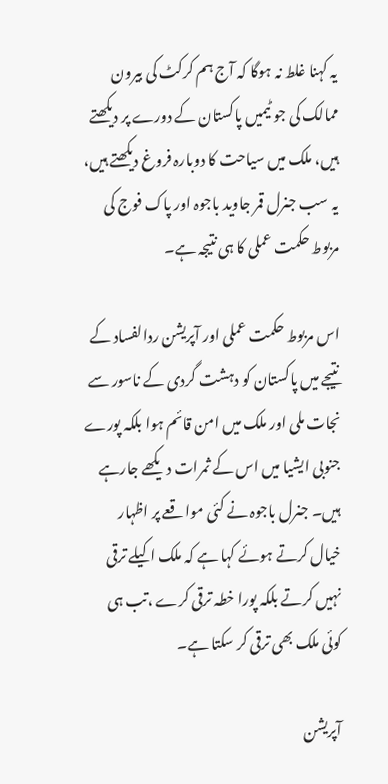یہ کہنا غلط نہ ہوگا کہ آج ہم کرکٹ کی بیرون ممالک کی جو ٹیمیں پاکستان کے دورے پر دیکھتے ہیں، ملک میں سیاحت کا دوبارہ فروغ دیکھتے ہیں، یہ سب جنرل قمر جاوید باجوہ اور پاک فوج کی مربوط حکمت عملی کا ہی نتیجہ ہے۔

اس مربوط حکمت عملی اور آپریشن ردالفساد کے نتیجے میں پاکستان کو دہشت گردی کے ناسور سے نجات ملی اور ملک میں امن قائم ہوا بلکہ پورے جنوبی ایشیا میں اس کے ثمرات دیکھے جارہے ہیں۔ جنرل باجوہ نے کئی مواقعے پر اظہار خیال کرتے ہوئے کہا ہے کہ ملک اکیلے ترقی نہیں کرتے بلکہ پورا خطہ ترقی کرے ،تب ہی کوئی ملک بھی ترقی کر سکتا ہے۔

آپریشن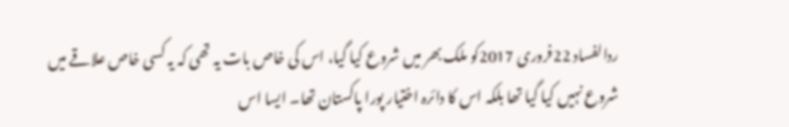ردالفساد 22فروری 2017کو ملک بھر میں شروع کیا گیا، اس کی خاص بات یہ تھی کہ یہ کسی خاص علاقے میں شروع نہیں کیا گیا تھا بلکہ اس کا دائرہ اختیار پورا پاکستان تھا۔ ایسا اس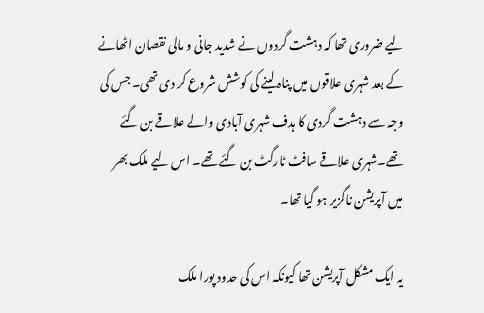لیے ضروری تھا کہ دہشت گردوں نے شدید جانی و مالی نقصان اٹھانے کے بعد شہری علاقوں میں پناہ لینے کی کوشش شروع کر دی تھی۔ جس کی وجہ سے دہشت گردی کا ہدف شہری آبادی والے علاقے بن گئے تھے۔شہری علاقے سافٹ ٹارگٹ بن گئے تھے۔ اس لیے ملک بھر میں آپریشن ناگزیر ہو گیا تھا۔

یہ ایک مشکل آپریشن تھا کیونکہ اس کی حدود پورا ملک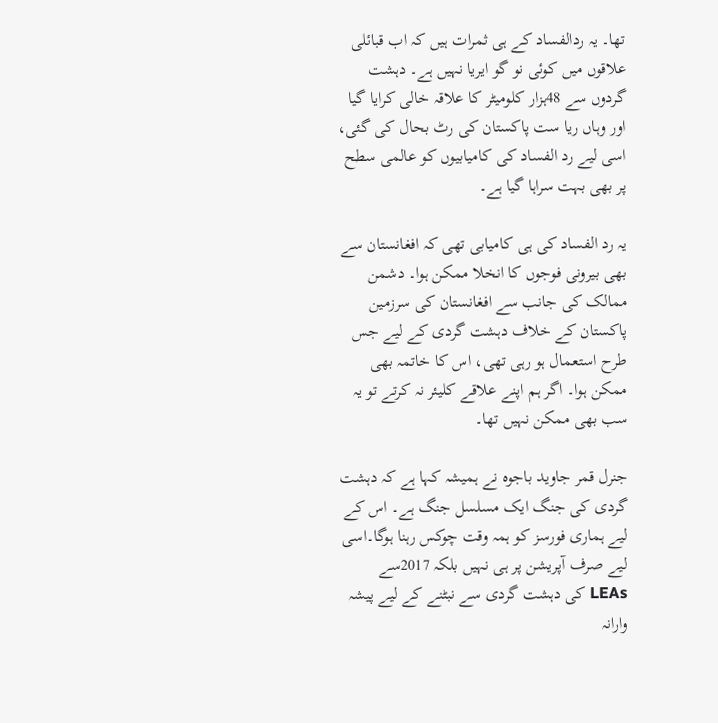تھا۔ یہ ردالفساد کے ہی ثمرات ہیں کہ اب قبائلی علاقوں میں کوئی نو گو ایریا نہیں ہے۔ دہشت گردوں سے 48ہزار کلومیٹر کا علاقہ خالی کرایا گیا اور وہاں ریا ست پاکستان کی رٹ بحال کی گئی، اسی لیے رد الفساد کی کامیابیوں کو عالمی سطح پر بھی بہت سراہا گیا ہے۔

یہ رد الفساد کی ہی کامیابی تھی کہ افغانستان سے بھی بیرونی فوجوں کا انخلا ممکن ہوا۔ دشمن ممالک کی جانب سے افغانستان کی سرزمین پاکستان کے خلاف دہشت گردی کے لیے جس طرح استعمال ہو رہی تھی، اس کا خاتمہ بھی ممکن ہوا۔ اگر ہم اپنے علاقے کلیئر نہ کرتے تو یہ سب بھی ممکن نہیں تھا۔

جنرل قمر جاوید باجوہ نے ہمیشہ کہا ہے کہ دہشت گردی کی جنگ ایک مسلسل جنگ ہے۔ اس کے لیے ہماری فورسز کو ہمہ وقت چوکس رہنا ہوگا۔اسی لیے صرف آپریشن پر ہی نہیں بلکہ 2017سے LEAs کی دہشت گردی سے نبٹنے کے لیے پیشہ وارانہ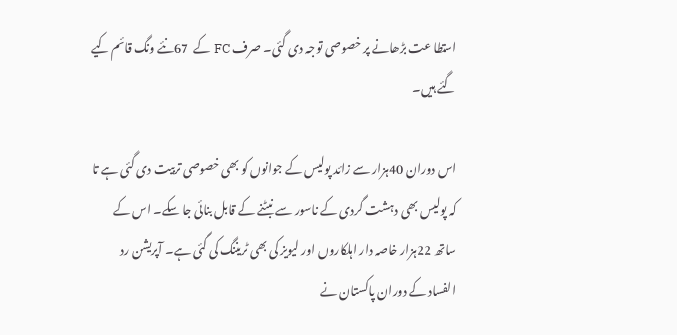استطا عت بڑھانے پر خصوصی توجہ دی گئی۔ صرف FC کے  67نئے ونگ قائم کیے گئے ہیں۔

اس دوران 40ہزار سے زائد پولیس کے جوانوں کو بھی خصوصی تربیت دی گئی ہے تا کہ پولیس بھی دہشت گردی کے ناسور سے نبٹنے کے قابل بنائی جا سکے۔ اس کے ساتھ 22ہزار خاصہ دار اہلکاروں اور لیویز کی بھی ٹریننگ کی گئی ہے۔ آپریشن رد الفساد کے دوران پاکستان نے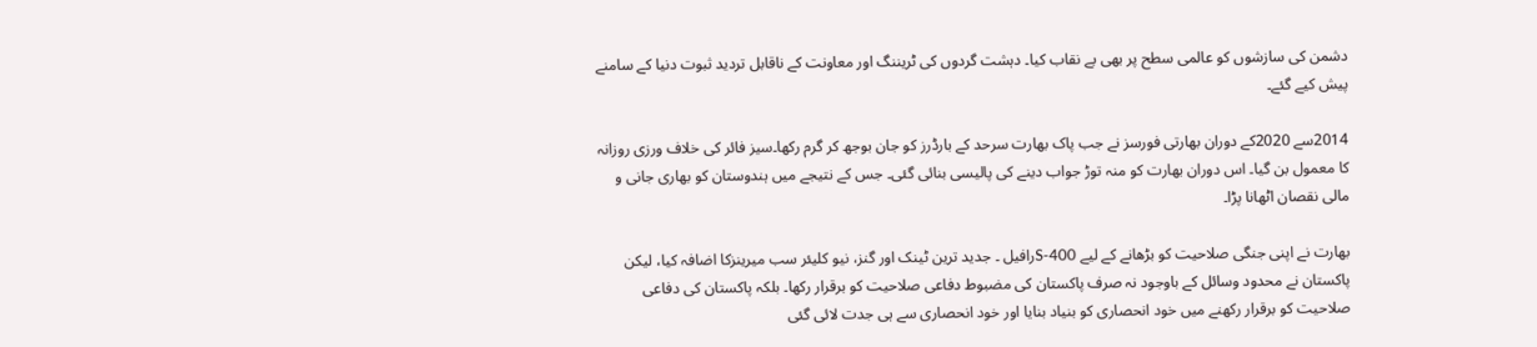دشمن کی سازشوں کو عالمی سطح پر بھی بے نقاب کیا۔ دہشت گردوں کی ٹریننگ اور معاونت کے ناقابل تردید ثبوت دنیا کے سامنے پیش کیے گئے۔

2014سے 2020کے دوران بھارتی فورسز نے جب پاک بھارت سرحد کے بارڈرز کو جان بوجھ کر گرم رکھا۔سیز فائر کی خلاف ورزی روزانہ کا معمول بن گیا۔ اس دوران بھارت کو منہ توڑ جواب دینے کی پالیسی بنائی گئی۔ جس کے نتیجے میں ہندوستان کو بھاری جانی و مالی نقصان اٹھانا پڑا۔

بھارت نے اپنی جنگی صلاحیت کو بڑھانے کے لیے S-400رافیل ۔ جدید ترین ٹینک اور گنز، نیو کلیئر سب میرینزکا اضافہ کیا، لیکن پاکستان نے محدود وسائل کے باوجود نہ صرف پاکستان کی مضبوط دفاعی صلاحیت کو برقرار رکھا۔ بلکہ پاکستان کی دفاعی صلاحیت کو برقرار رکھنے میں خود انحصاری کو بنیاد بنایا اور خود انحصاری سے ہی جدت لائی گئی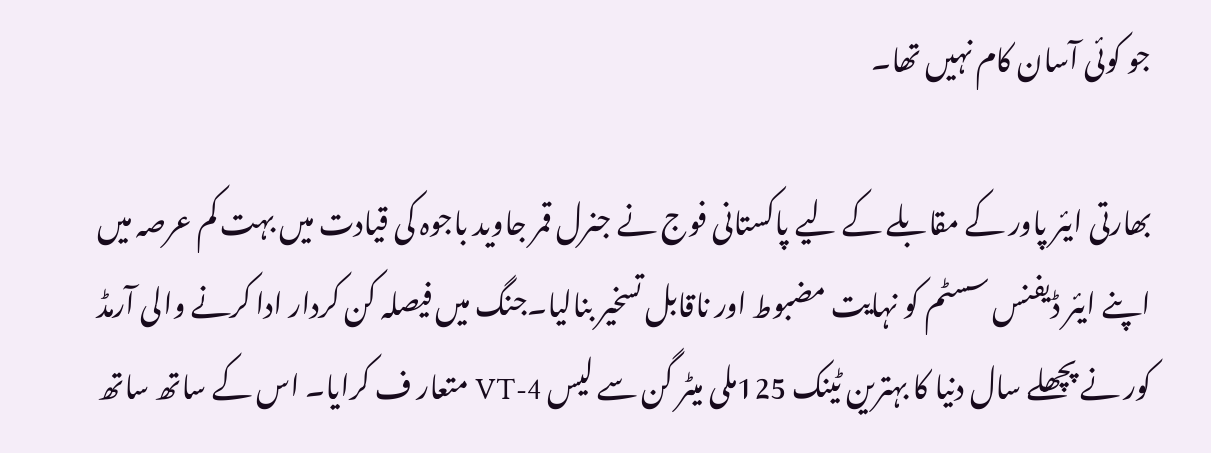جو کوئی آسان کام نہیں تھا۔

بھارتی ایئر پاور کے مقابلے کے لیے پاکستانی فوج نے جنرل قمر جاوید باجوہ کی قیادت میں بہت کم عرصہ میں اپنے ایئر ڈیفنس سسٹم کو نہایت مضبوط اور ناقابل تسخیر بنالیا۔جنگ میں فیصلہ کن کردار ادا کرنے والی آرمڈ کور نے پچھلے سال دنیا کا بہترین ٹینک 125ملی میٹر گن سے لیس VT-4 متعار ف کرایا۔ اس کے ساتھ ساتھ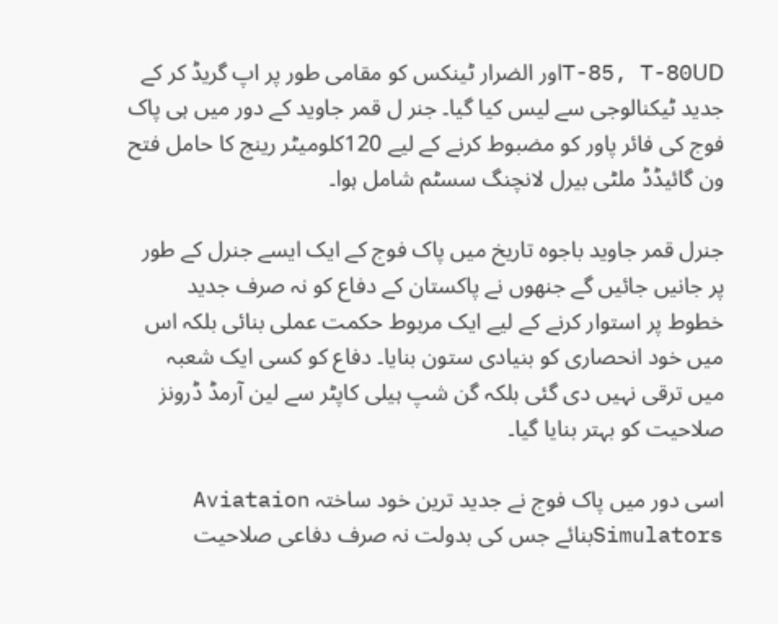T-85, T-80UDاور الضرار ٹینکس کو مقامی طور پر اپ گریڈ کر کے جدید ٹیکنالوجی سے لیس کیا گیا۔ جنر ل قمر جاوید کے دور میں ہی پاک فوج کی فائر پاور کو مضبوط کرنے کے لیے 120کلومیٹر رینج کا حامل فتح ون گائیڈڈ ملٹی بیرل لانچنگ سسٹم شامل ہوا۔

جنرل قمر جاوید باجوہ تاریخ میں پاک فوج کے ایک ایسے جنرل کے طور پر جانیں جائیں گے جنھوں نے پاکستان کے دفاع کو نہ صرف جدید خطوط پر استوار کرنے کے لیے ایک مربوط حکمت عملی بنائی بلکہ اس میں خود انحصاری کو بنیادی ستون بنایا۔ دفاع کو کسی ایک شعبہ میں ترقی نہیں دی گئی بلکہ گن شپ ہیلی کاپٹر سے لین آرمڈ ڈرونز صلاحیت کو بہتر بنایا گیا۔

اسی دور میں پاک فوج نے جدید ترین خود ساختہ Aviataion Simulatorsبنائے جس کی بدولت نہ صرف دفاعی صلاحیت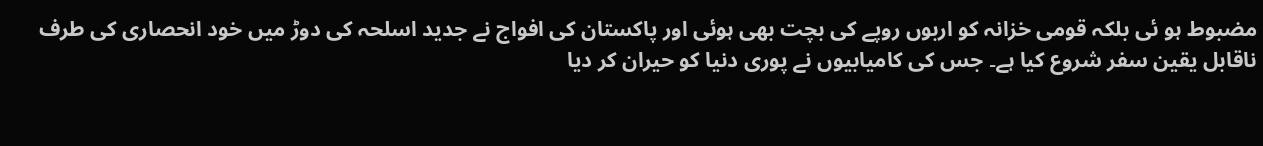مضبوط ہو ئی بلکہ قومی خزانہ کو اربوں روپے کی بچت بھی ہوئی اور پاکستان کی افواج نے جدید اسلحہ کی دوڑ میں خود انحصاری کی طرف ناقابل یقین سفر شروع کیا ہے۔ جس کی کامیابیوں نے پوری دنیا کو حیران کر دیا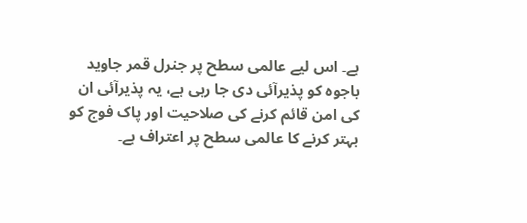ہے۔ اس لیے عالمی سطح پر جنرل قمر جاوید باجوہ کو پذیرآئی دی جا رہی ہے، یہ پذیرآئی ان کی امن قائم کرنے کی صلاحیت اور پاک فوج کو بہتر کرنے کا عالمی سطح پر اعتراف ہے۔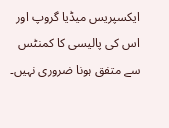ایکسپریس میڈیا گروپ اور اس کی پالیسی کا کمنٹس سے متفق ہونا ضروری نہیں۔